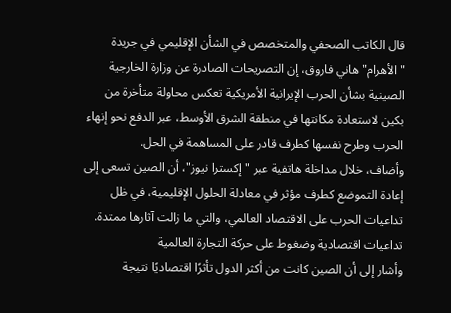قال الكاتب الصحفي والمتخصص في الشأن الإقليمي في جريدة "الأهرام" هاني فاروق، إن التصريحات الصادرة عن وزارة الخارجية الصينية بشأن الحرب الإيرانية الأمريكية تعكس محاولة متأخرة من بكين لاستعادة مكانتها في منطقة الشرق الأوسط، عبر الدفع نحو إنهاء الحرب وطرح نفسها كطرف قادر على المساهمة في الحل.
وأضاف، خلال مداخلة هاتفية عبر "إكسترا نيوز"، أن الصين تسعى إلى إعادة التموضع كطرف مؤثر في معادلة الحلول الإقليمية، في ظل تداعيات الحرب على الاقتصاد العالمي، والتي ما زالت آثارها ممتدة.
تداعيات اقتصادية وضغوط على حركة التجارة العالمية
وأشار إلى أن الصين كانت من أكثر الدول تأثرًا اقتصاديًا نتيجة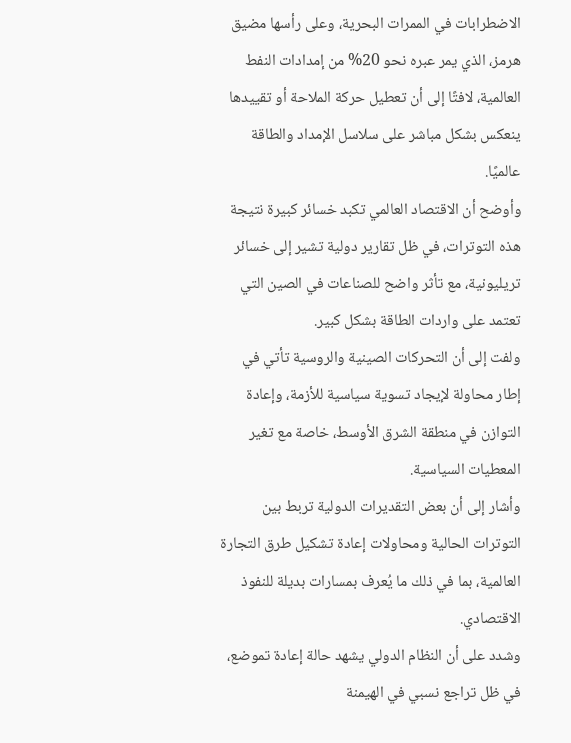الاضطرابات في الممرات البحرية، وعلى رأسها مضيق هرمز، الذي يمر عبره نحو 20% من إمدادات النفط العالمية، لافتًا إلى أن تعطيل حركة الملاحة أو تقييدها ينعكس بشكل مباشر على سلاسل الإمداد والطاقة عالميًا.
وأوضح أن الاقتصاد العالمي تكبد خسائر كبيرة نتيجة هذه التوترات، في ظل تقارير دولية تشير إلى خسائر تريليونية، مع تأثر واضح للصناعات في الصين التي تعتمد على واردات الطاقة بشكل كبير.
ولفت إلى أن التحركات الصينية والروسية تأتي في إطار محاولة لإيجاد تسوية سياسية للأزمة، وإعادة التوازن في منطقة الشرق الأوسط، خاصة مع تغير المعطيات السياسية.
وأشار إلى أن بعض التقديرات الدولية تربط بين التوترات الحالية ومحاولات إعادة تشكيل طرق التجارة العالمية، بما في ذلك ما يُعرف بمسارات بديلة للنفوذ الاقتصادي.
وشدد على أن النظام الدولي يشهد حالة إعادة تموضع، في ظل تراجع نسبي في الهيمنة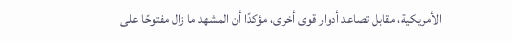الأمريكية، مقابل تصاعد أدوار قوى أخرى، مؤكدًا أن المشهد ما زال مفتوحًا على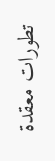تطورات معقدة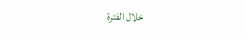خلال الفترة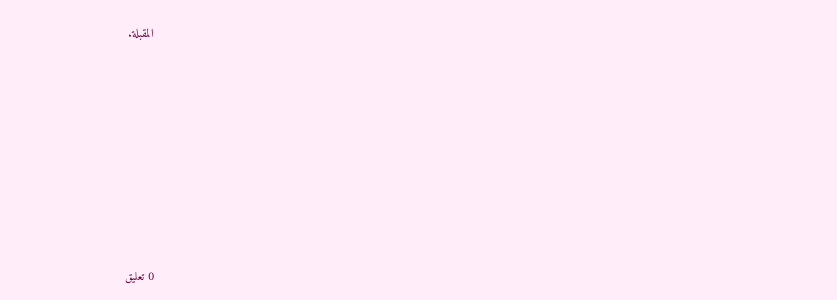المقبلة.













0 تعليق